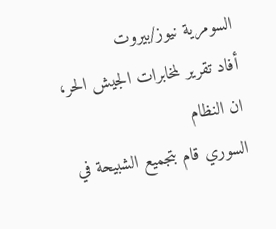السومرية نيوز/بيروت
أفاد تقرير لمخابرات الجيش الحر، ان النظام
السوري قام بتجميع الشبيحة في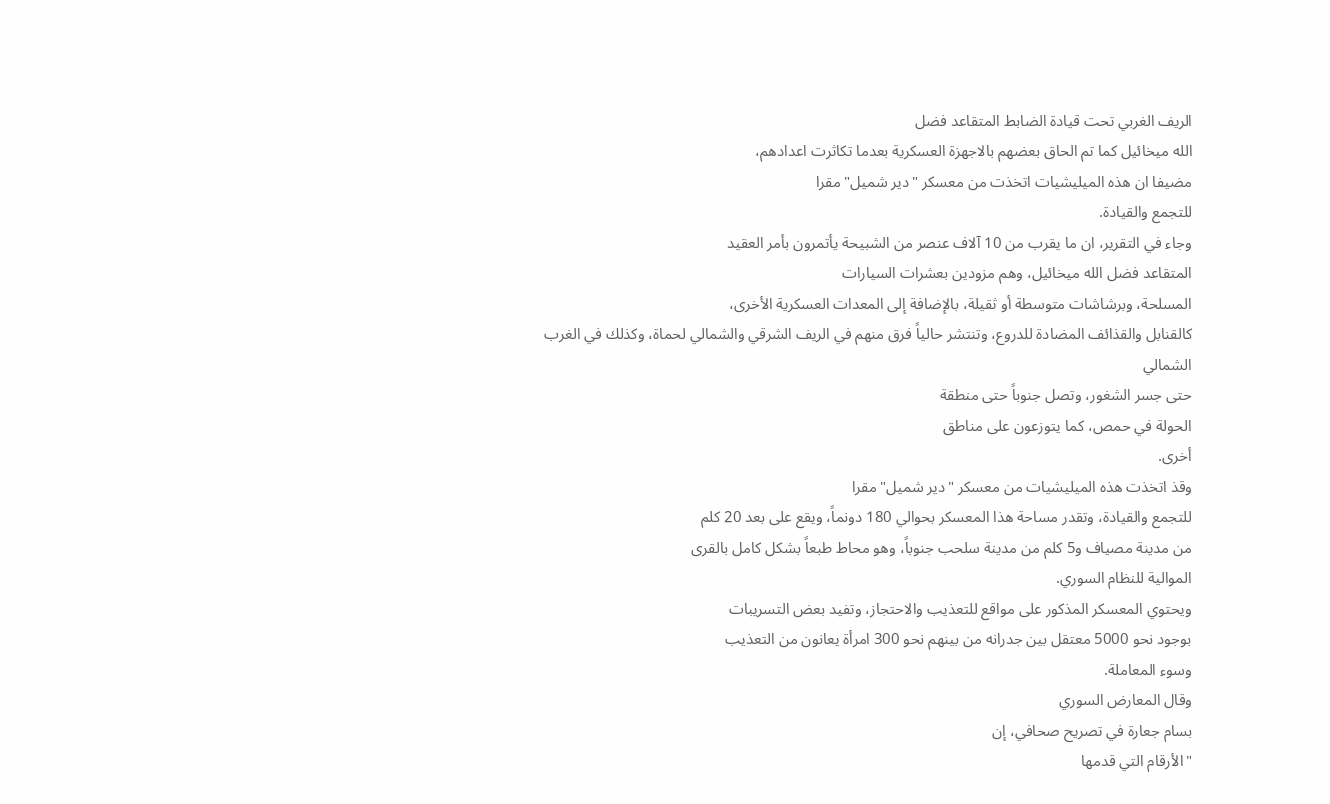الريف الغربي تحت قيادة الضابط المتقاعد فضل
الله ميخائيل كما تم الحاق بعضهم بالاجهزة العسكرية بعدما تكاثرت اعدادهم،
مضيفا ان هذه الميليشيات اتخذت من معسكر "دير شميل" مقرا
للتجمع والقيادة.
وجاء في التقرير، ان ما يقرب من 10 آلاف عنصر من الشبيحة يأتمرون بأمر العقيد
المتقاعد فضل الله ميخائيل، وهم مزودين بعشرات السيارات
المسلحة، وبرشاشات متوسطة أو ثقيلة، بالإضافة إلى المعدات العسكرية الأخرى،
كالقنابل والقذائف المضادة للدروع، وتنتشر حالياً فرق منهم في الريف الشرقي والشمالي لحماة، وكذلك في الغرب الشمالي
حتى جسر الشغور، وتصل جنوباً حتى منطقة
الحولة في حمص، كما يتوزعون على مناطق
أخرى.
وقذ اتخذت هذه الميليشيات من معسكر "دير شميل" مقرا
للتجمع والقيادة، وتقدر مساحة هذا المعسكر بحوالي 180 دونماً، ويقع على بعد 20 كلم
من مدينة مصياف و5 كلم من مدينة سلحب جنوباً، وهو محاط طبعاً بشكل كامل بالقرى
الموالية للنظام السوري.
ويحتوي المعسكر المذكور على مواقع للتعذيب والاحتجاز، وتفيد بعض التسريبات
بوجود نحو 5000 معتقل بين جدرانه من بينهم نحو 300 امرأة يعانون من التعذيب
وسوء المعاملة.
وقال المعارض السوري
بسام جعارة في تصريح صحافي، إن
"الأرقام التي قدمها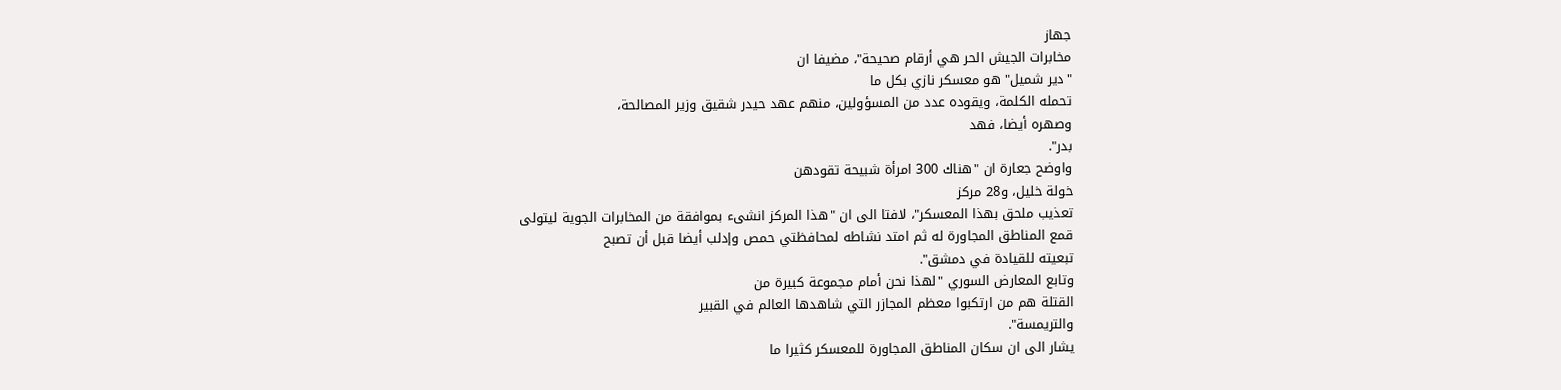جهاز
مخابرات الجيش الحر هي أرقام صحيحة"، مضيفا ان
"دير شميل" هو معسكر نازي بكل ما
تحمله الكلمة، ويقوده عدد من المسؤولين، منهم عهد حيدر شقيق وزير المصالحة،
وصهره أيضا، فهد
بدر".
واوضح جعارة ان "هناك 300 امرأة شبيحة تقودهن
خولة خليل، و28 مركز
تعذيب ملحق بهذا المعسكر"، لافتا الى ان "هذا المركز انشىء بموافقة من المخابرات الجوية ليتولى
قمع المناطق المجاورة له ثم امتد نشاطه لمحافظتي حمص وإدلب أيضا قبل أن تصبح
تبعيته للقيادة في دمشق".
وتابع المعارض السوري "لهذا نحن أمام مجموعة كبيرة من
القتلة هم من ارتكبوا معظم المجازر التي شاهدها العالم في القبير
والتريمسة".
يشار الى ان سكان المناطق المجاورة للمعسكر كثيرا ما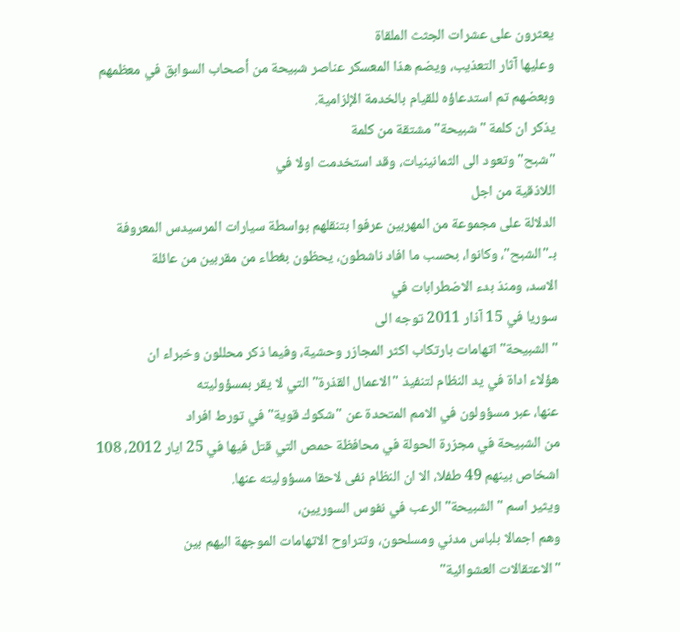يعثرون على عشرات الجثث الملقاة
وعليها آثار التعذيب، ويضم هذا المعسكر عناصر شبيحة من أصحاب السوابق في معظمهم
وبعضهم تم استدعاؤه للقيام بالخدمة الإلزامية.
يذكر ان كلمة "شبيحة" مشتقة من كلمة
"شبح" وتعود الى الثمانينيات، وقد استخدمت اولا في
اللاذقية من اجل
الدلالة على مجموعة من المهربين عرفوا بتنقلهم بواسطة سيارات المرسيدس المعروفة
بـ"الشبح"، وكانوا، بحسب ما افاد ناشطون، يحظون بغطاء من مقربين من عائلة
الاسد، ومنذ بدء الاضطرابات في
سوريا في 15 آذار 2011 توجه الى
"الشبيحة" اتهامات بارتكاب اكثر المجازر وحشية، وفيما ذكر محللون وخبراء ان
هؤلاء اداة في يد النظام لتنفيذ "الاعمال القذرة" التي لا يقر بمسؤوليته
عنها، عبر مسؤولون في الامم المتحدة عن "شكوك قوية" في تورط افراد
من الشبيحة في مجزرة الحولة في محافظة حمص التي قتل فيها في 25 ايار 2012، 108
اشخاص بينهم 49 طفلا، الا ان النظام نفى لاحقا مسؤوليته عنها.
ويثير اسم "الشبيحة" الرعب في نفوس السوريين،
وهم اجمالا بلباس مدني ومسلحون، وتتراوح الاتهامات الموجهة اليهم بين
"الاعتقالات العشوائية"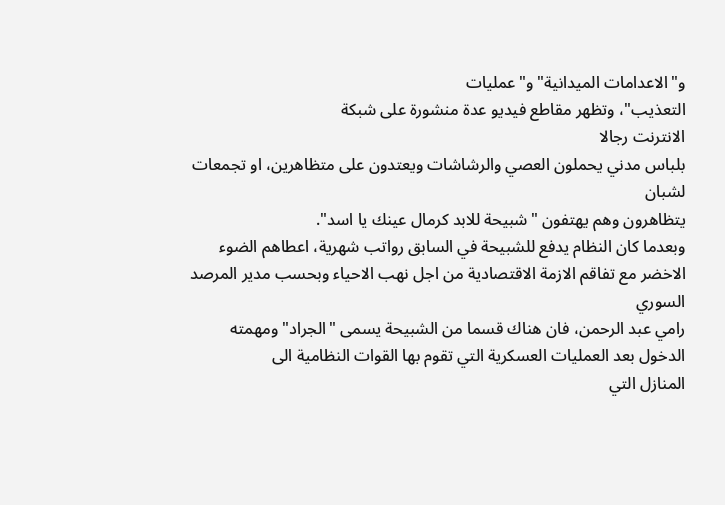و"الاعدامات الميدانية" و"عمليات
التعذيب"، وتظهر مقاطع فيديو عدة منشورة على شبكة
الانترنت رجالا
بلباس مدني يحملون العصي والرشاشات ويعتدون على متظاهرين، او تجمعات لشبان
يتظاهرون وهم يهتفون "شبيحة للابد كرمال عينك يا اسد".
وبعدما كان النظام يدفع للشبيحة في السابق رواتب شهرية، اعطاهم الضوء
الاخضر مع تفاقم الازمة الاقتصادية من اجل نهب الاحياء وبحسب مدير المرصد
السوري
رامي عبد الرحمن، فان هناك قسما من الشبيحة يسمى "الجراد" ومهمته
الدخول بعد العمليات العسكرية التي تقوم بها القوات النظامية الى
المنازل التي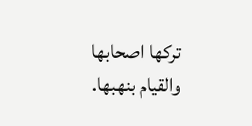تركها اصحابها والقيام بنهبها.